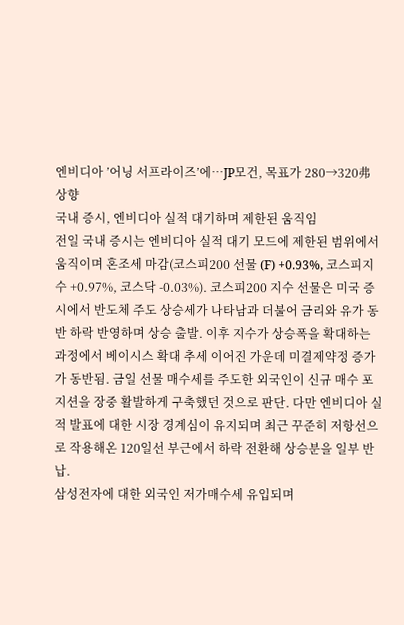엔비디아 ’어닝 서프라이즈’에…JP모건, 목표가 280→320弗 상향
국내 증시, 엔비디아 실적 대기하며 제한된 움직임
전일 국내 증시는 엔비디아 실적 대기 모드에 제한된 범위에서 움직이며 혼조세 마감(코스피200 선물 (F) +0.93%, 코스피지수 +0.97%, 코스닥 -0.03%). 코스피200 지수 선물은 미국 증시에서 반도체 주도 상승세가 나타남과 더불어 금리와 유가 동반 하락 반영하며 상승 출발. 이후 지수가 상승폭을 확대하는 과정에서 베이시스 확대 추세 이어진 가운데 미결제약정 증가가 동반됨. 금일 선물 매수세를 주도한 외국인이 신규 매수 포지션을 장중 활발하게 구축했던 것으로 판단. 다만 엔비디아 실적 발표에 대한 시장 경계심이 유지되며 최근 꾸준히 저항선으로 작용해온 120일선 부근에서 하락 전환해 상승분을 일부 반납.
삼성전자에 대한 외국인 저가매수세 유입되며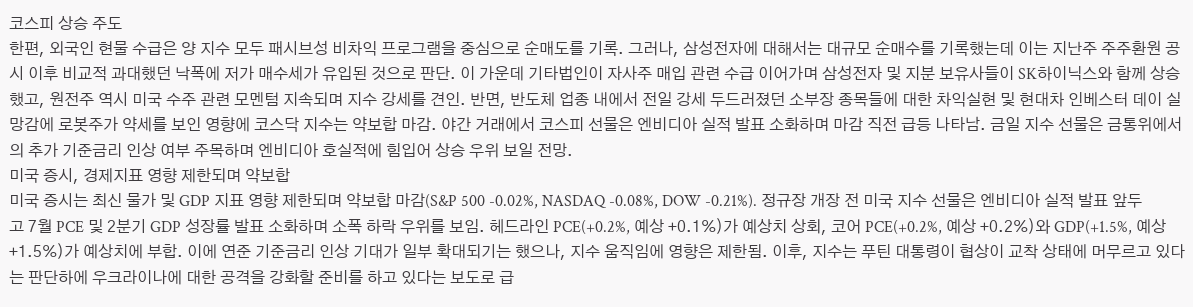코스피 상승 주도
한편, 외국인 현물 수급은 양 지수 모두 패시브성 비차익 프로그램을 중심으로 순매도를 기록. 그러나, 삼성전자에 대해서는 대규모 순매수를 기록했는데 이는 지난주 주주환원 공시 이후 비교적 과대했던 낙폭에 저가 매수세가 유입된 것으로 판단. 이 가운데 기타법인이 자사주 매입 관련 수급 이어가며 삼성전자 및 지분 보유사들이 SK하이닉스와 함께 상승했고, 원전주 역시 미국 수주 관련 모멘텀 지속되며 지수 강세를 견인. 반면, 반도체 업종 내에서 전일 강세 두드러졌던 소부장 종목들에 대한 차익실현 및 현대차 인베스터 데이 실망감에 로봇주가 약세를 보인 영향에 코스닥 지수는 약보합 마감. 야간 거래에서 코스피 선물은 엔비디아 실적 발표 소화하며 마감 직전 급등 나타남. 금일 지수 선물은 금통위에서의 추가 기준금리 인상 여부 주목하며 엔비디아 호실적에 힘입어 상승 우위 보일 전망.
미국 증시, 경제지표 영향 제한되며 약보합
미국 증시는 최신 물가 및 GDP 지표 영향 제한되며 약보합 마감(S&P 500 -0.02%, NASDAQ -0.08%, DOW -0.21%). 정규장 개장 전 미국 지수 선물은 엔비디아 실적 발표 앞두고 7월 PCE 및 2분기 GDP 성장률 발표 소화하며 소폭 하락 우위를 보임. 헤드라인 PCE(+0.2%, 예상 +0.1%)가 예상치 상회, 코어 PCE(+0.2%, 예상 +0.2%)와 GDP(+1.5%, 예상 +1.5%)가 예상치에 부합. 이에 연준 기준금리 인상 기대가 일부 확대되기는 했으나, 지수 움직임에 영향은 제한됨. 이후, 지수는 푸틴 대통령이 협상이 교착 상태에 머무르고 있다는 판단하에 우크라이나에 대한 공격을 강화할 준비를 하고 있다는 보도로 급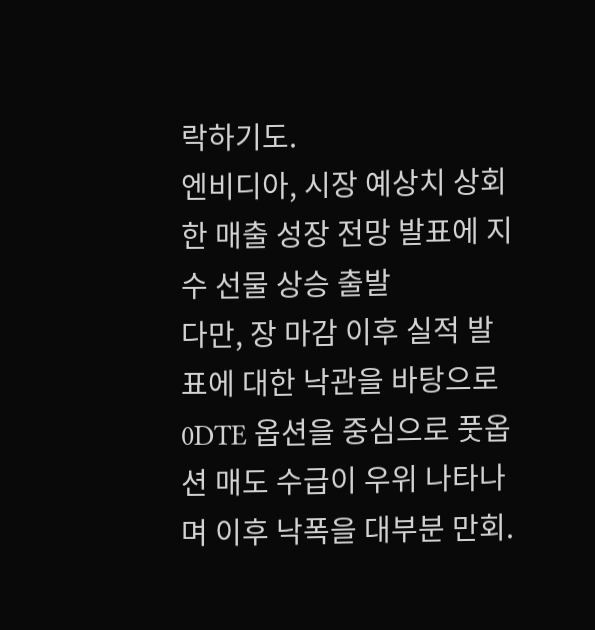락하기도.
엔비디아, 시장 예상치 상회한 매출 성장 전망 발표에 지수 선물 상승 출발
다만, 장 마감 이후 실적 발표에 대한 낙관을 바탕으로 0DTE 옵션을 중심으로 풋옵션 매도 수급이 우위 나타나며 이후 낙폭을 대부분 만회.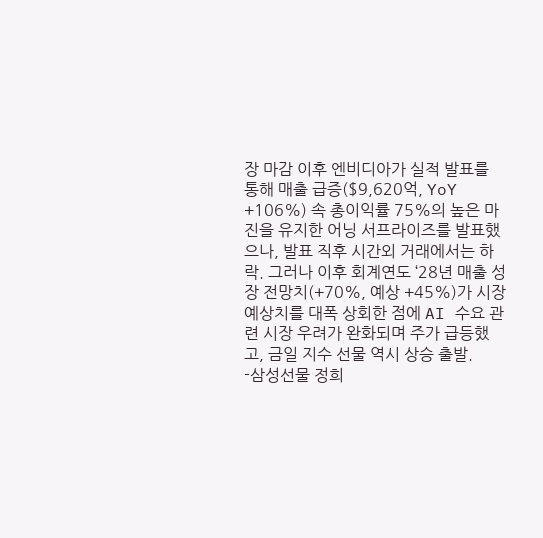장 마감 이후 엔비디아가 실적 발표를 통해 매출 급증($9,620억, YoY +106%) 속 총이익률 75%의 높은 마진을 유지한 어닝 서프라이즈를 발표했으나, 발표 직후 시간외 거래에서는 하락. 그러나 이후 회계연도 ‘28년 매출 성장 전망치(+70%, 예상 +45%)가 시장 예상치를 대폭 상회한 점에 AI 수요 관련 시장 우려가 완화되며 주가 급등했고, 금일 지수 선물 역시 상승 출발.
-삼성선물 정희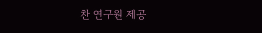찬 연구원 제공